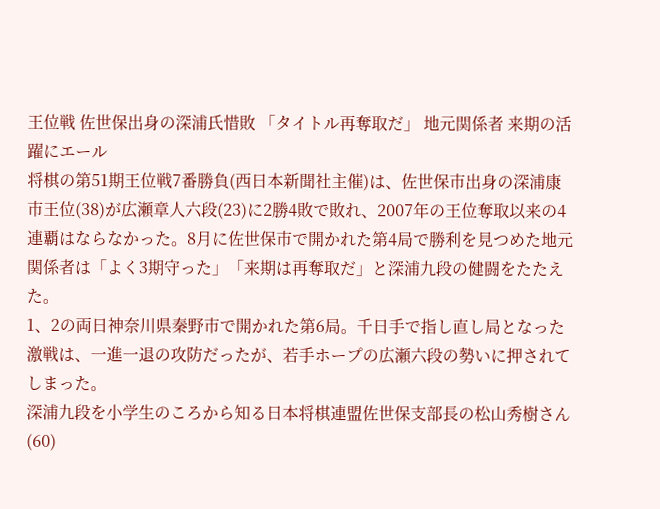王位戦 佐世保出身の深浦氏惜敗 「タイトル再奪取だ」 地元関係者 来期の活躍にエール
将棋の第51期王位戦7番勝負(西日本新聞社主催)は、佐世保市出身の深浦康市王位(38)が広瀬章人六段(23)に2勝4敗で敗れ、2007年の王位奪取以来の4連覇はならなかった。8月に佐世保市で開かれた第4局で勝利を見つめた地元関係者は「よく3期守った」「来期は再奪取だ」と深浦九段の健闘をたたえた。
1、2の両日神奈川県秦野市で開かれた第6局。千日手で指し直し局となった激戦は、一進一退の攻防だったが、若手ホープの広瀬六段の勢いに押されてしまった。
深浦九段を小学生のころから知る日本将棋連盟佐世保支部長の松山秀樹さん(60)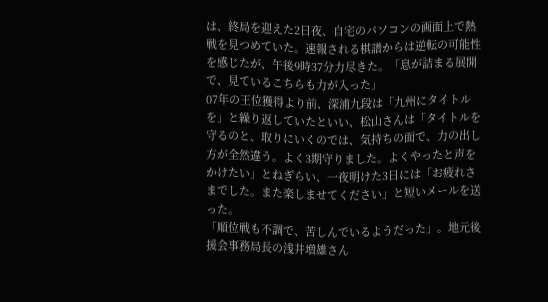は、終局を迎えた2日夜、自宅のパソコンの画面上で熱戦を見つめていた。速報される棋譜からは逆転の可能性を感じたが、午後9時37分力尽きた。「息が詰まる展開で、見ているこちらも力が入った」
07年の王位獲得より前、深浦九段は「九州にタイトルを」と繰り返していたといい、松山さんは「タイトルを守るのと、取りにいくのでは、気持ちの面で、力の出し方が全然違う。よく3期守りました。よくやったと声をかけたい」とねぎらい、一夜明けた3日には「お疲れさまでした。また楽しませてください」と短いメールを送った。
「順位戦も不調で、苦しんでいるようだった」。地元後援会事務局長の浅井増雄さん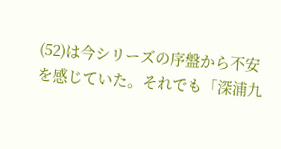(52)は今シリーズの序盤から不安を感じていた。それでも「深浦九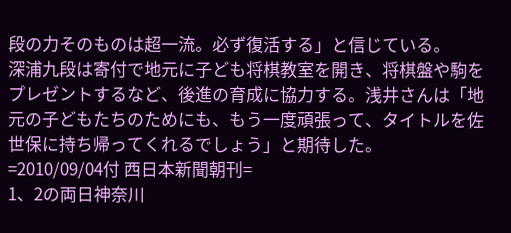段の力そのものは超一流。必ず復活する」と信じている。
深浦九段は寄付で地元に子ども将棋教室を開き、将棋盤や駒をプレゼントするなど、後進の育成に協力する。浅井さんは「地元の子どもたちのためにも、もう一度頑張って、タイトルを佐世保に持ち帰ってくれるでしょう」と期待した。
=2010/09/04付 西日本新聞朝刊=
1、2の両日神奈川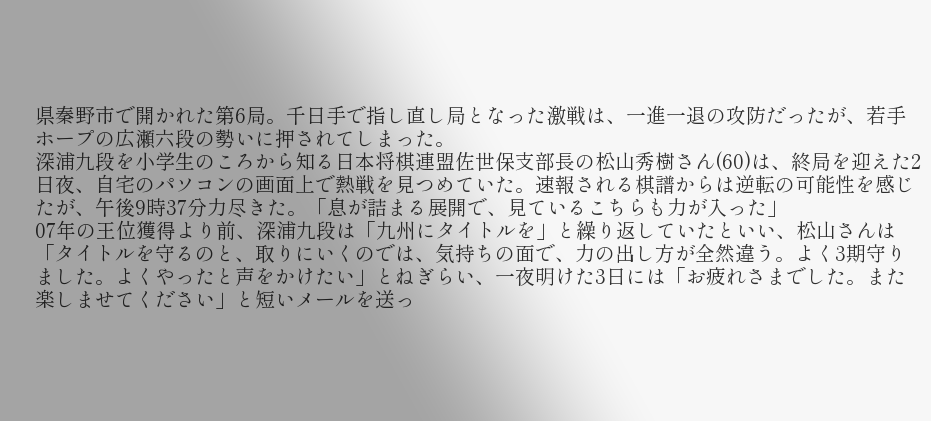県秦野市で開かれた第6局。千日手で指し直し局となった激戦は、一進一退の攻防だったが、若手ホープの広瀬六段の勢いに押されてしまった。
深浦九段を小学生のころから知る日本将棋連盟佐世保支部長の松山秀樹さん(60)は、終局を迎えた2日夜、自宅のパソコンの画面上で熱戦を見つめていた。速報される棋譜からは逆転の可能性を感じたが、午後9時37分力尽きた。「息が詰まる展開で、見ているこちらも力が入った」
07年の王位獲得より前、深浦九段は「九州にタイトルを」と繰り返していたといい、松山さんは「タイトルを守るのと、取りにいくのでは、気持ちの面で、力の出し方が全然違う。よく3期守りました。よくやったと声をかけたい」とねぎらい、一夜明けた3日には「お疲れさまでした。また楽しませてください」と短いメールを送っ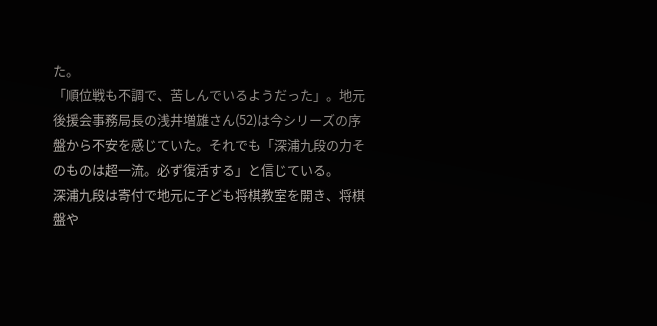た。
「順位戦も不調で、苦しんでいるようだった」。地元後援会事務局長の浅井増雄さん(52)は今シリーズの序盤から不安を感じていた。それでも「深浦九段の力そのものは超一流。必ず復活する」と信じている。
深浦九段は寄付で地元に子ども将棋教室を開き、将棋盤や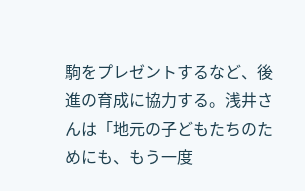駒をプレゼントするなど、後進の育成に協力する。浅井さんは「地元の子どもたちのためにも、もう一度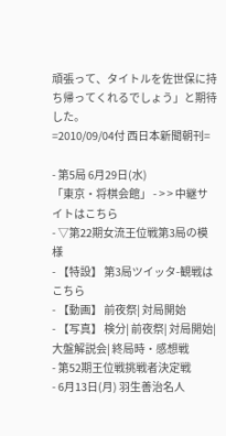頑張って、タイトルを佐世保に持ち帰ってくれるでしょう」と期待した。
=2010/09/04付 西日本新聞朝刊=

- 第5局 6月29日(水)
「東京・将棋会館」 - > > 中継サイトはこちら
- ▽第22期女流王位戦第3局の模様
- 【特設】 第3局ツイッタ-観戦はこちら
- 【動画】 前夜祭| 対局開始
- 【写真】 検分| 前夜祭| 対局開始| 大盤解説会| 終局時・感想戦
- 第52期王位戦挑戦者決定戦
- 6月13日(月) 羽生善治名人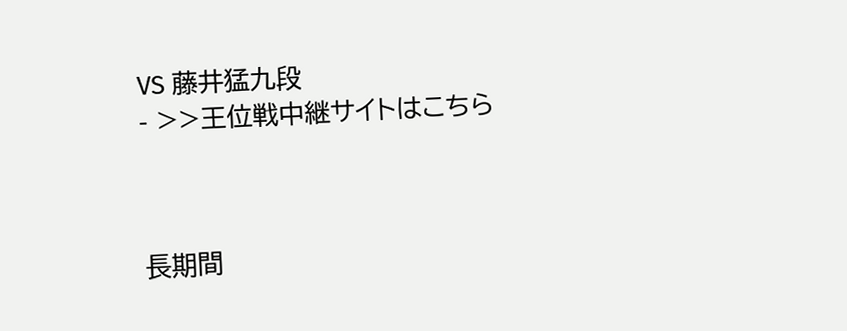VS 藤井猛九段
- >>王位戦中継サイトはこちら



長期間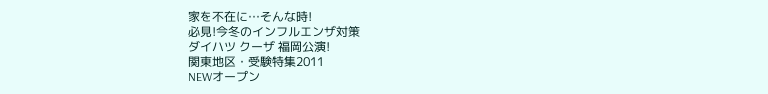家を不在に…そんな時!
必見!今冬のインフルエンザ対策
ダイハツ クーザ 福岡公演!
関東地区・受験特集2011
NEWオープン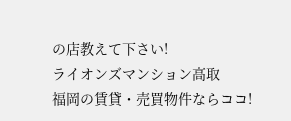の店教えて下さい!
ライオンズマンション高取
福岡の賃貸・売買物件ならココ!